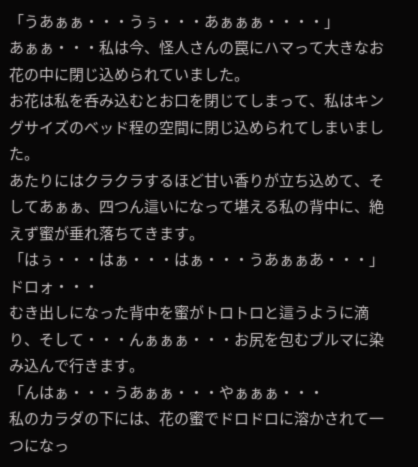「うあぁぁ・・・うぅ・・・あぁぁぁ・・・・」
あぁぁ・・・私は今、怪人さんの罠にハマって大きなお花の中に閉じ込められていました。
お花は私を呑み込むとお口を閉じてしまって、私はキングサイズのベッド程の空間に閉じ込められてしまいました。
あたりにはクラクラするほど甘い香りが立ち込めて、そしてあぁぁ、四つん這いになって堪える私の背中に、絶えず蜜が垂れ落ちてきます。
「はぅ・・・はぁ・・・はぁ・・・うあぁぁあ・・・」
ドロォ・・・
むき出しになった背中を蜜がトロトロと這うように滴り、そして・・・んぁぁぁ・・・お尻を包むブルマに染み込んで行きます。
「んはぁ・・・うあぁぁ・・・やぁぁぁ・・・
私のカラダの下には、花の蜜でドロドロに溶かされて一つになっ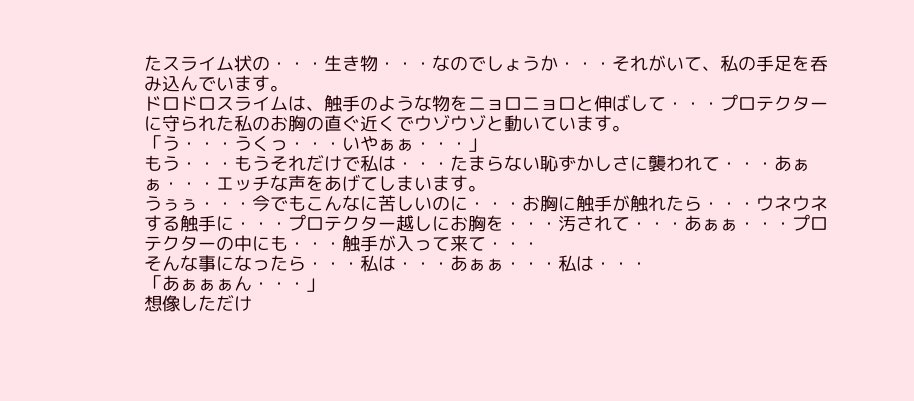たスライム状の・・・生き物・・・なのでしょうか・・・それがいて、私の手足を呑み込んでいます。
ドロドロスライムは、触手のような物をニョロニョロと伸ばして・・・プロテクターに守られた私のお胸の直ぐ近くでウゾウゾと動いています。
「う・・・うくっ・・・いやぁぁ・・・」
もう・・・もうそれだけで私は・・・たまらない恥ずかしさに襲われて・・・あぁぁ・・・エッチな声をあげてしまいます。
うぅぅ・・・今でもこんなに苦しいのに・・・お胸に触手が触れたら・・・ウネウネする触手に・・・プロテクター越しにお胸を・・・汚されて・・・あぁぁ・・・プロテクターの中にも・・・触手が入って来て・・・
そんな事になったら・・・私は・・・あぁぁ・・・私は・・・
「あぁぁぁん・・・」
想像しただけ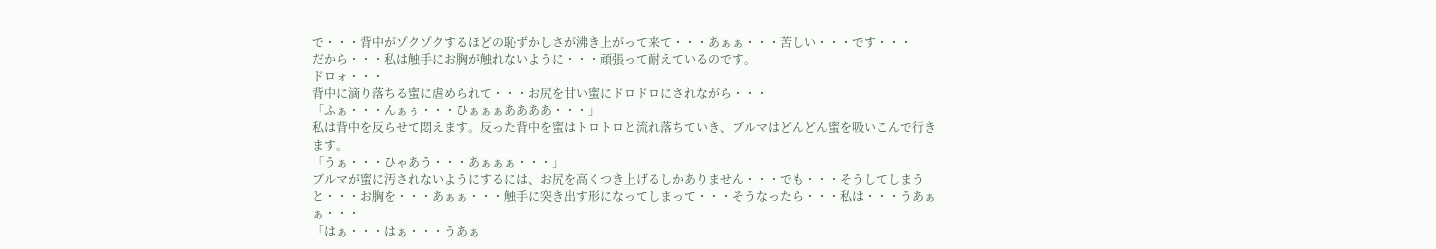で・・・背中がゾクゾクするほどの恥ずかしさが沸き上がって来て・・・あぁぁ・・・苦しい・・・です・・・
だから・・・私は触手にお胸が触れないように・・・頑張って耐えているのです。
ドロォ・・・
背中に滴り落ちる蜜に虐められて・・・お尻を甘い蜜にドロドロにされながら・・・
「ふぁ・・・んぁぅ・・・ひぁぁぁああああ・・・」
私は背中を反らせて悶えます。反った背中を蜜はトロトロと流れ落ちていき、ブルマはどんどん蜜を吸いこんで行きます。
「うぁ・・・ひゃあう・・・あぁぁぁ・・・」
ブルマが蜜に汚されないようにするには、お尻を高くつき上げるしかありません・・・でも・・・そうしてしまうと・・・お胸を・・・あぁぁ・・・触手に突き出す形になってしまって・・・そうなったら・・・私は・・・うあぁぁ・・・
「はぁ・・・はぁ・・・うあぁ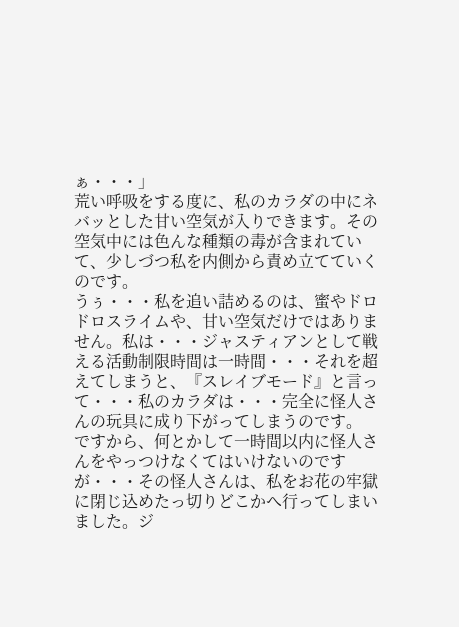ぁ・・・」
荒い呼吸をする度に、私のカラダの中にネバッとした甘い空気が入りできます。その空気中には色んな種類の毒が含まれていて、少しづつ私を内側から責め立てていくのです。
うぅ・・・私を追い詰めるのは、蜜やドロドロスライムや、甘い空気だけではありません。私は・・・ジャスティアンとして戦える活動制限時間は一時間・・・それを超えてしまうと、『スレイブモード』と言って・・・私のカラダは・・・完全に怪人さんの玩具に成り下がってしまうのです。
ですから、何とかして一時間以内に怪人さんをやっつけなくてはいけないのですが・・・その怪人さんは、私をお花の牢獄に閉じ込めたっ切りどこかへ行ってしまいました。ジ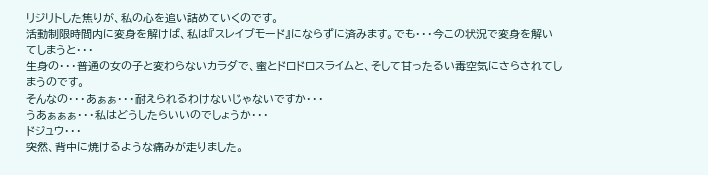リジリトした焦りが、私の心を追い詰めていくのです。
活動制限時間内に変身を解けば、私は『スレイブモード』にならずに済みます。でも・・・今この状況で変身を解いてしまうと・・・
生身の・・・普通の女の子と変わらないカラダで、蜜とドロドロスライムと、そして甘ったるい毒空気にさらされてしまうのです。
そんなの・・・あぁぁ・・・耐えられるわけないじゃないですか・・・
うあぁぁぁ・・・私はどうしたらいいのでしょうか・・・
ドジュウ・・・
突然、背中に焼けるような痛みが走りました。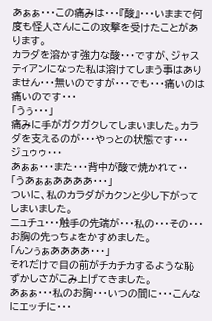あぁぁ・・・この痛みは・・・『酸』・・・いままで何度も怪人さんにこの攻撃を受けたことがあります。
カラダを溶かす強力な酸・・・ですが、ジャスティアンになった私は溶けてしまう事はありません・・・無いのですが・・・でも・・・痛いのは痛いのです・・・
「うぅ・・・」
痛みに手がガクガクしてしまいました。カラダを支えるのが・・・やっとの状態です・・・
ジュゥゥ・・・
あぁぁ・・・また・・・背中が酸で焼かれて・・
「うあぁぁああああ・・・」
ついに、私のカラダがカクンと少し下がってしまいました。
ニュチュ・・・触手の先端が・・・私の・・・その・・・お胸の先っちょをかすめました。
「んンぅぁああああ・・・」
それだけで目の前がチカチカするような恥ずかしさがこみ上げてきました。
あぁぁ・・・私のお胸・・・いつの間に・・・こんなにエッチに・・・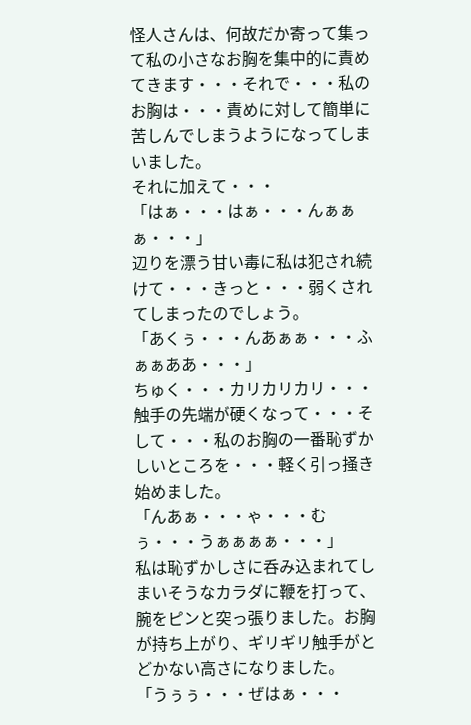怪人さんは、何故だか寄って集って私の小さなお胸を集中的に責めてきます・・・それで・・・私のお胸は・・・責めに対して簡単に苦しんでしまうようになってしまいました。
それに加えて・・・
「はぁ・・・はぁ・・・んぁぁぁ・・・」
辺りを漂う甘い毒に私は犯され続けて・・・きっと・・・弱くされてしまったのでしょう。
「あくぅ・・・んあぁぁ・・・ふぁぁああ・・・」
ちゅく・・・カリカリカリ・・・
触手の先端が硬くなって・・・そして・・・私のお胸の一番恥ずかしいところを・・・軽く引っ掻き始めました。
「んあぁ・・・ゃ・・・むぅ・・・うぁぁぁぁ・・・」
私は恥ずかしさに呑み込まれてしまいそうなカラダに鞭を打って、腕をピンと突っ張りました。お胸が持ち上がり、ギリギリ触手がとどかない高さになりました。
「うぅぅ・・・ぜはぁ・・・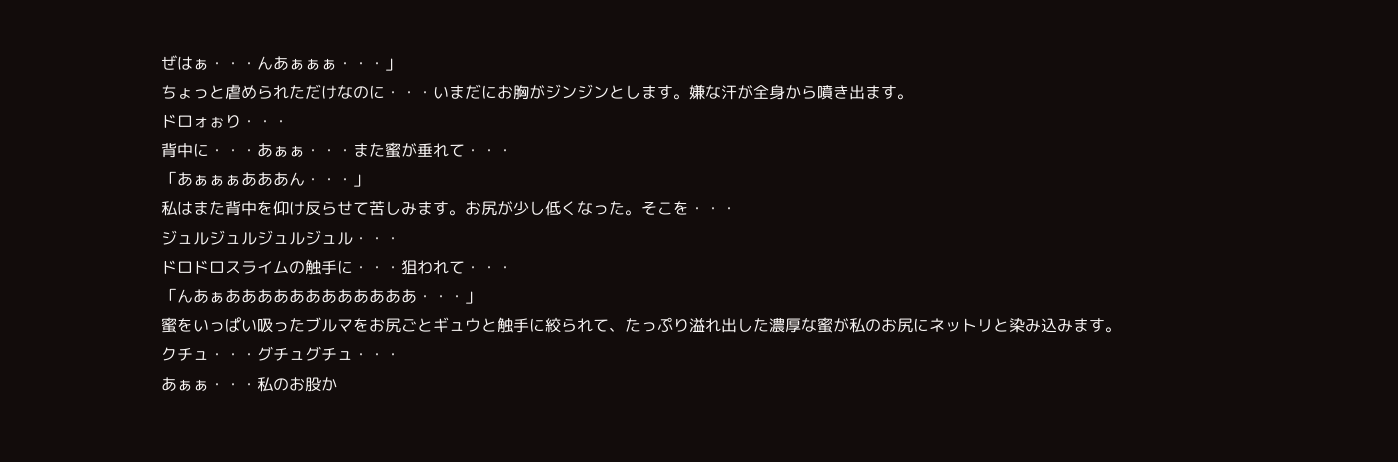ぜはぁ・・・んあぁぁぁ・・・」
ちょっと虐められただけなのに・・・いまだにお胸がジンジンとします。嫌な汗が全身から噴き出ます。
ドロォぉり・・・
背中に・・・あぁぁ・・・また蜜が垂れて・・・
「あぁぁぁあああん・・・」
私はまた背中を仰け反らせて苦しみます。お尻が少し低くなった。そこを・・・
ジュルジュルジュルジュル・・・
ドロドロスライムの触手に・・・狙われて・・・
「んあぁああああああああああああ・・・」
蜜をいっぱい吸ったブルマをお尻ごとギュウと触手に絞られて、たっぷり溢れ出した濃厚な蜜が私のお尻にネットリと染み込みます。
クチュ・・・グチュグチュ・・・
あぁぁ・・・私のお股か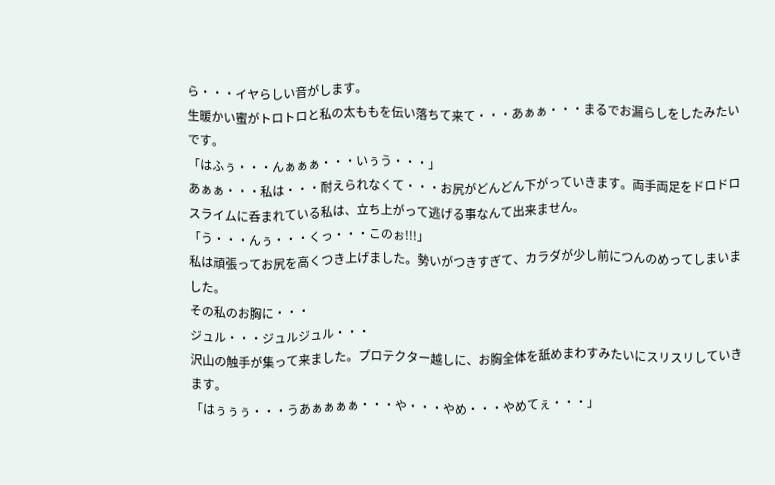ら・・・イヤらしい音がします。
生暖かい蜜がトロトロと私の太ももを伝い落ちて来て・・・あぁぁ・・・まるでお漏らしをしたみたいです。
「はふぅ・・・んぁぁぁ・・・いぅう・・・」
あぁぁ・・・私は・・・耐えられなくて・・・お尻がどんどん下がっていきます。両手両足をドロドロスライムに呑まれている私は、立ち上がって逃げる事なんて出来ません。
「う・・・んぅ・・・くっ・・・このぉ!!!」
私は頑張ってお尻を高くつき上げました。勢いがつきすぎて、カラダが少し前につんのめってしまいました。
その私のお胸に・・・
ジュル・・・ジュルジュル・・・
沢山の触手が集って来ました。プロテクター越しに、お胸全体を舐めまわすみたいにスリスリしていきます。
「はぅぅぅ・・・うあぁぁぁぁ・・・や・・・やめ・・・やめてぇ・・・」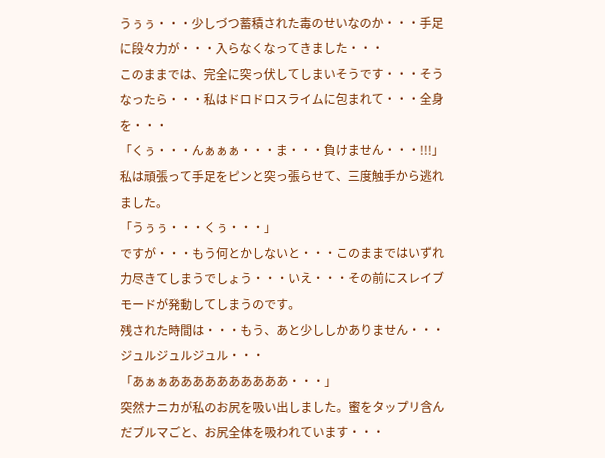うぅぅ・・・少しづつ蓄積された毒のせいなのか・・・手足に段々力が・・・入らなくなってきました・・・
このままでは、完全に突っ伏してしまいそうです・・・そうなったら・・・私はドロドロスライムに包まれて・・・全身を・・・
「くぅ・・・んぁぁぁ・・・ま・・・負けません・・・!!!」
私は頑張って手足をピンと突っ張らせて、三度触手から逃れました。
「うぅぅ・・・くぅ・・・」
ですが・・・もう何とかしないと・・・このままではいずれ力尽きてしまうでしょう・・・いえ・・・その前にスレイブモードが発動してしまうのです。
残された時間は・・・もう、あと少ししかありません・・・
ジュルジュルジュル・・・
「あぁぁああああああああああ・・・」
突然ナニカが私のお尻を吸い出しました。蜜をタップリ含んだブルマごと、お尻全体を吸われています・・・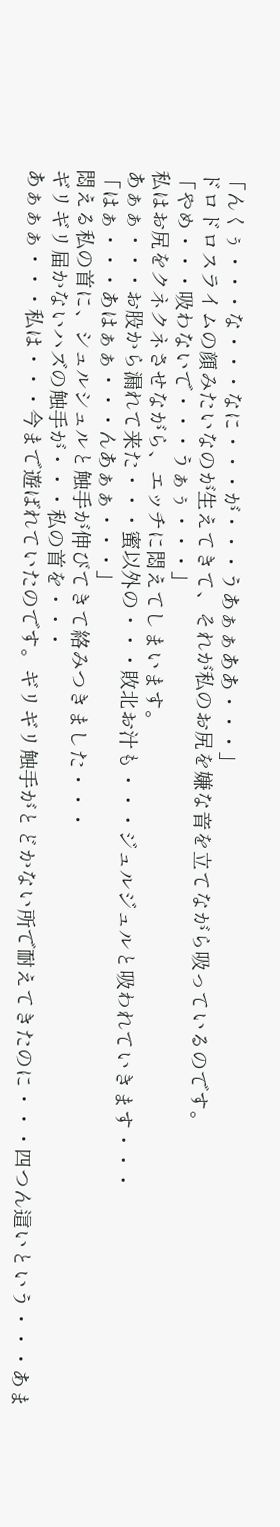「んくぅ・・・な・・・なに・・・が・・・うあぁぁああ・・・」
ドロドロスライムの顔みたいなのが生えてきて、それが私のお尻を嫌な音を立てながら吸っているのです。
「やめ・・・吸わないで・・・うぁぅ・・・」
私はお尻をクネクネさせながら、エッチに悶えてしまいます。
あぁぁ・・・お股から漏れて来た・・・蜜以外の・・・敗北お汁も・・・ジュルジュルと吸われていきます・・・
「はぁ・・・あはぁぁ・・・んあぁぁ・・・」
悶える私の首に、シュルシュルと触手が伸びてきて絡みつきました・・・
ギリギリ届かないハズの触手が・・・私の首を・・・
あぁぁぁ・・・私は・・・今まで遊ばれていたのです。ギリギリ触手がとどかない所で耐えてきたのに・・・四つん這いという・・・あま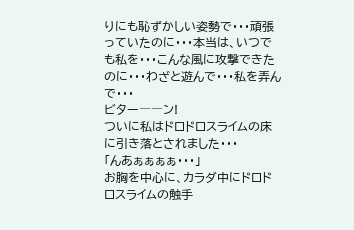りにも恥ずかしい姿勢で・・・頑張っていたのに・・・本当は、いつでも私を・・・こんな風に攻撃できたのに・・・わざと遊んで・・・私を弄んで・・・
ビター――ン!
ついに私はドロドロスライムの床に引き落とされました・・・
「んあぁぁぁぁ・・・」
お胸を中心に、カラダ中にドロドロスライムの触手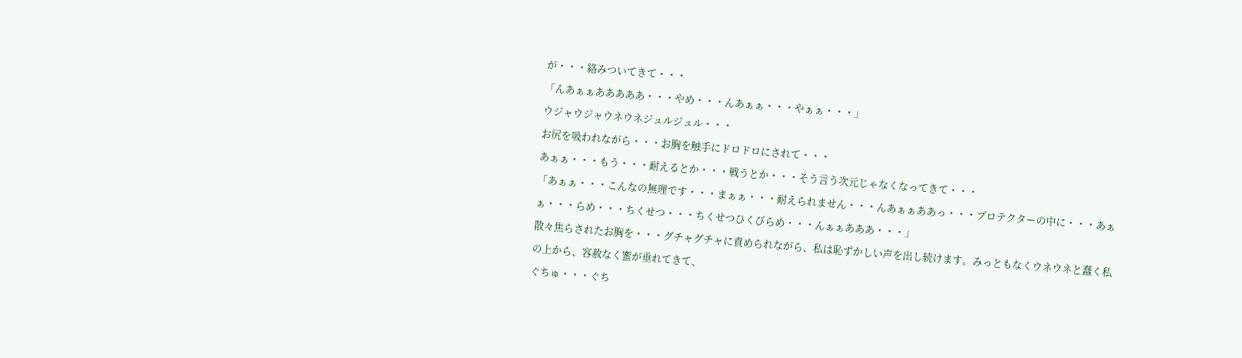が・・・絡みついてきて・・・
「んあぁぁあああああ・・・やめ・・・んあぁぁ・・・やぁぁ・・・」
ウジャウジャウネウネジュルジュル・・・
お尻を吸われながら・・・お胸を触手にドロドロにされて・・・
あぁぁ・・・もう・・・耐えるとか・・・戦うとか・・・そう言う次元じゃなくなってきて・・・
「あぁぁ・・・こんなの無理です・・・まぁぁ・・・耐えられません・・・んあぁぁああっ・・・プロテクターの中に・・・あぁぁ・・・らめ・・・ちくせつ・・・ちくせつひくびらめ・・・んぁぁあああ・・・」
散々焦らされたお胸を・・・グチャグチャに責められながら、私は恥ずかしい声を出し続けます。みっともなくウネウネと蠢く私の上から、容赦なく蜜が垂れてきて、
ぐちゅ・・・ぐち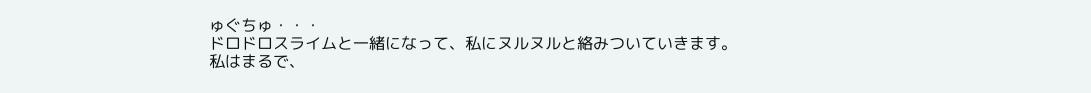ゅぐちゅ・・・
ドロドロスライムと一緒になって、私にヌルヌルと絡みついていきます。
私はまるで、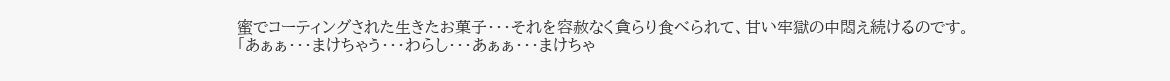蜜でコーティングされた生きたお菓子・・・それを容赦なく貪らり食べられて、甘い牢獄の中悶え続けるのです。
「あぁぁ・・・まけちゃう・・・わらし・・・あぁぁ・・・まけちゃ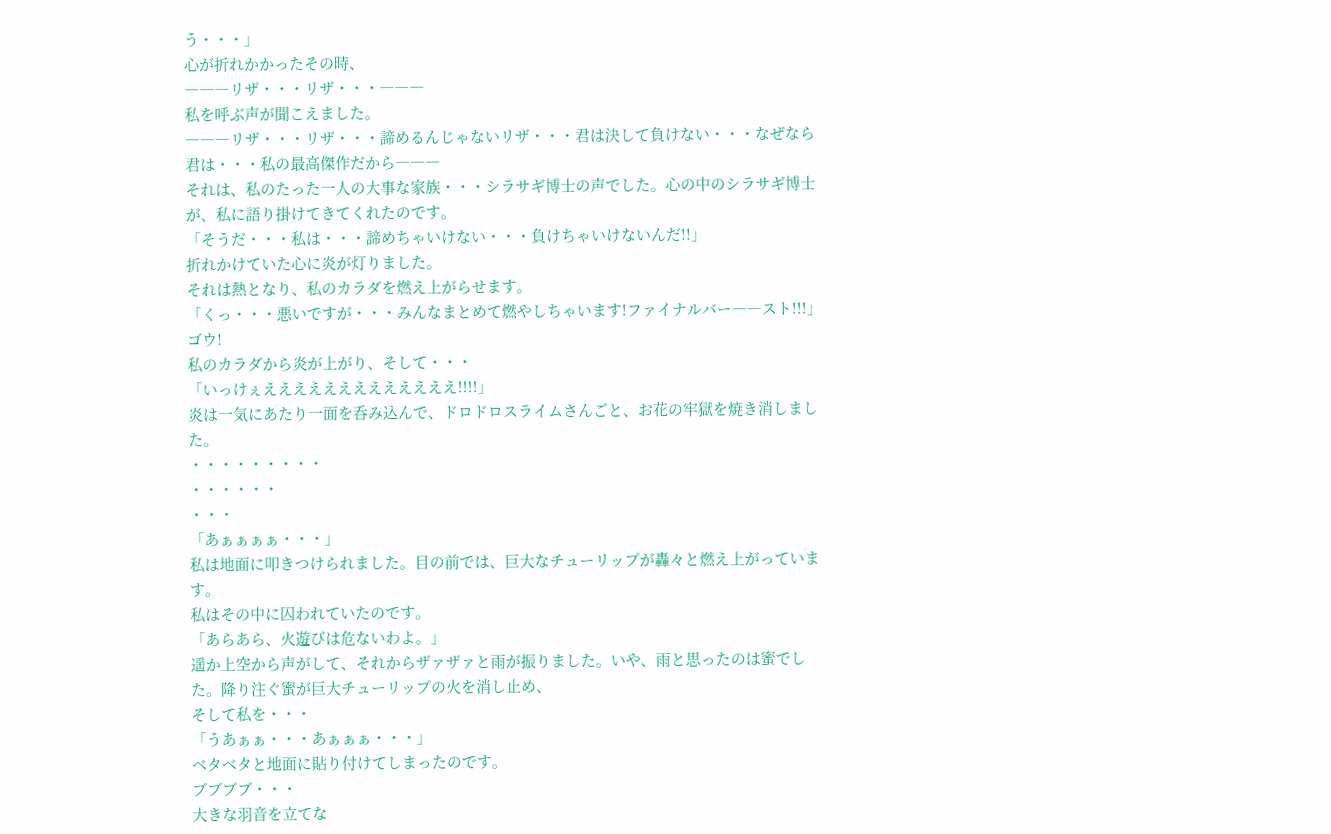う・・・」
心が折れかかったその時、
―――リザ・・・リザ・・・―――
私を呼ぶ声が聞こえました。
―――リザ・・・リザ・・・諦めるんじゃないリザ・・・君は決して負けない・・・なぜなら君は・・・私の最高傑作だから―――
それは、私のたった一人の大事な家族・・・シラサギ博士の声でした。心の中のシラサギ博士が、私に語り掛けてきてくれたのです。
「そうだ・・・私は・・・諦めちゃいけない・・・負けちゃいけないんだ!!」
折れかけていた心に炎が灯りました。
それは熱となり、私のカラダを燃え上がらせます。
「くっ・・・悪いですが・・・みんなまとめて燃やしちゃいます!ファイナルバー――スト!!!」
ゴウ!
私のカラダから炎が上がり、そして・・・
「いっけぇえええええええええええええ!!!!」
炎は一気にあたり一面を呑み込んで、ドロドロスライムさんごと、お花の牢獄を焼き消しました。
・・・・・・・・・
・・・・・・
・・・
「あぁぁぁぁ・・・」
私は地面に叩きつけられました。目の前では、巨大なチューリップが轟々と燃え上がっています。
私はその中に囚われていたのです。
「あらあら、火遊びは危ないわよ。」
遥か上空から声がして、それからザァザァと雨が振りました。いや、雨と思ったのは蜜でした。降り注ぐ蜜が巨大チューリップの火を消し止め、
そして私を・・・
「うあぁぁ・・・あぁぁぁ・・・」
ベタベタと地面に貼り付けてしまったのです。
ブブブブ・・・
大きな羽音を立てな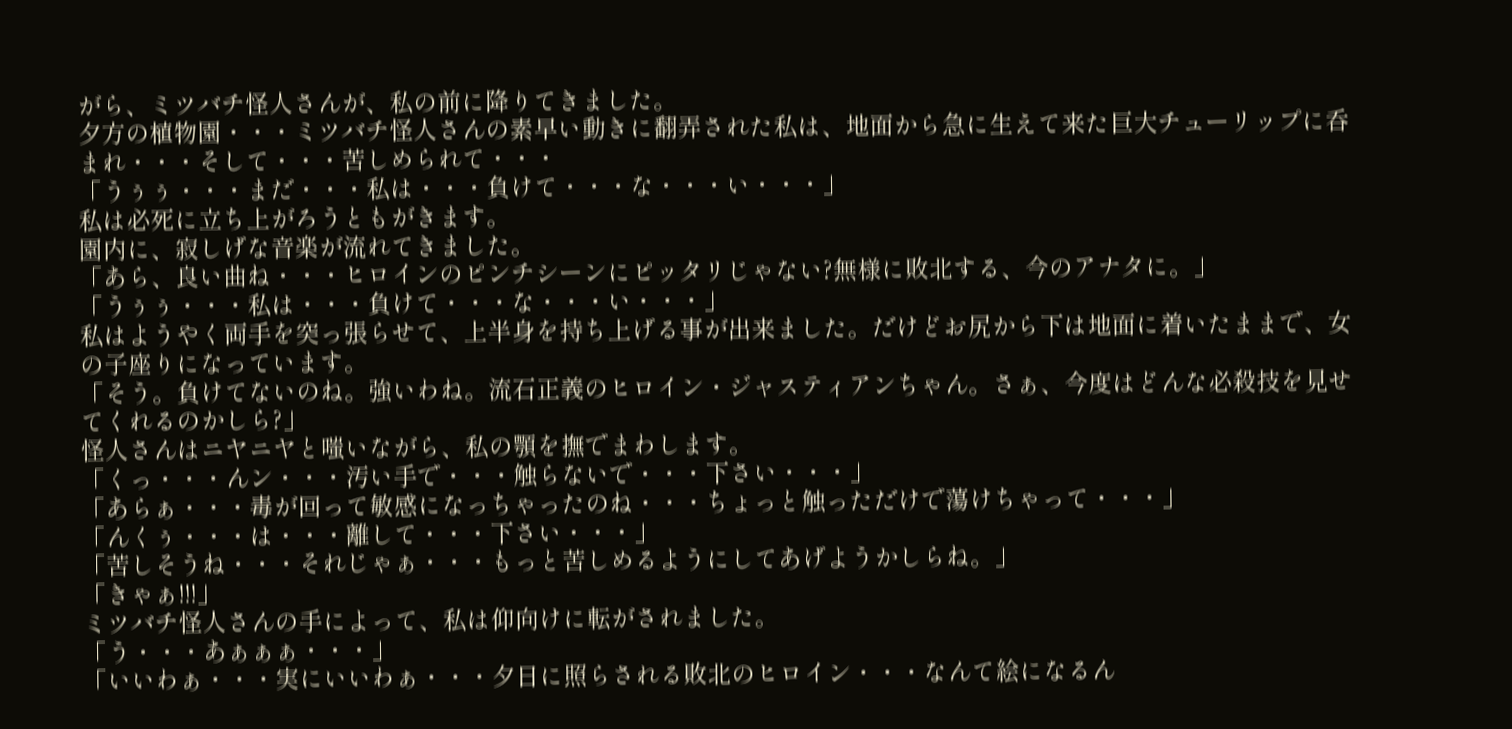がら、ミツバチ怪人さんが、私の前に降りてきました。
夕方の植物園・・・ミツバチ怪人さんの素早い動きに翻弄された私は、地面から急に生えて来た巨大チューリップに呑まれ・・・そして・・・苦しめられて・・・
「うぅぅ・・・まだ・・・私は・・・負けて・・・な・・・い・・・」
私は必死に立ち上がろうともがきます。
園内に、寂しげな音楽が流れてきました。
「あら、良い曲ね・・・ヒロインのピンチシーンにピッタリじゃない?無様に敗北する、今のアナタに。」
「うぅぅ・・・私は・・・負けて・・・な・・・い・・・」
私はようやく両手を突っ張らせて、上半身を持ち上げる事が出来ました。だけどお尻から下は地面に着いたままで、女の子座りになっています。
「そう。負けてないのね。強いわね。流石正義のヒロイン・ジャスティアンちゃん。さぁ、今度はどんな必殺技を見せてくれるのかしら?」
怪人さんはニヤニヤと嗤いながら、私の顎を撫でまわします。
「くっ・・・んン・・・汚い手で・・・触らないで・・・下さい・・・」
「あらぁ・・・毒が回って敏感になっちゃったのね・・・ちょっと触っただけで蕩けちゃって・・・」
「んくぅ・・・は・・・離して・・・下さい・・・」
「苦しそうね・・・それじゃぁ・・・もっと苦しめるようにしてあげようかしらね。」
「きゃぁ!!!」
ミツバチ怪人さんの手によって、私は仰向けに転がされました。
「う・・・あぁぁぁ・・・」
「いいわぁ・・・実にいいわぁ・・・夕日に照らされる敗北のヒロイン・・・なんて絵になるん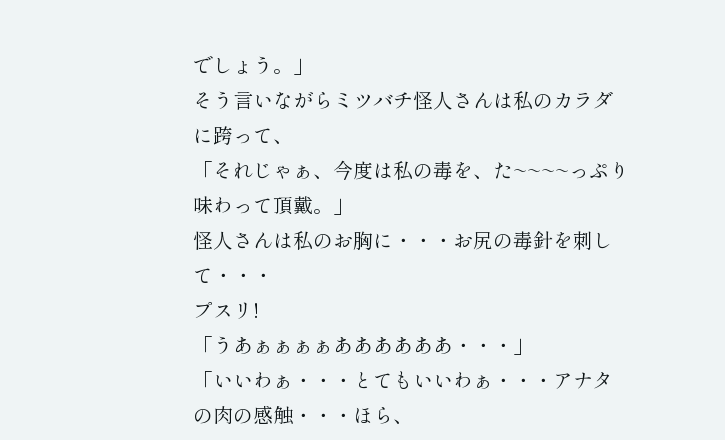でしょう。」
そう言いながらミツバチ怪人さんは私のカラダに跨って、
「それじゃぁ、今度は私の毒を、た~~~~っぷり味わって頂戴。」
怪人さんは私のお胸に・・・お尻の毒針を刺して・・・
プスリ!
「うあぁぁぁぁああああああ・・・」
「いいわぁ・・・とてもいいわぁ・・・アナタの肉の感触・・・ほら、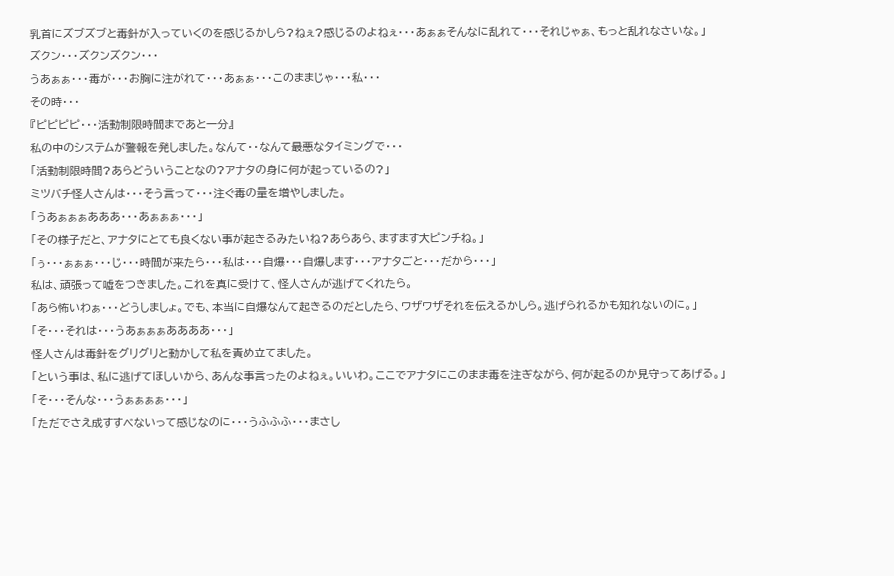乳首にズブズブと毒針が入っていくのを感じるかしら?ねぇ?感じるのよねぇ・・・あぁぁそんなに乱れて・・・それじゃぁ、もっと乱れなさいな。」
ズクン・・・ズクンズクン・・・
うあぁぁ・・・毒が・・・お胸に注がれて・・・あぁぁ・・・このままじゃ・・・私・・・
その時・・・
『ピピピピ・・・活動制限時間まであと一分』
私の中のシステムが警報を発しました。なんて・・なんて最悪なタイミングで・・・
「活動制限時間?あらどういうことなの?アナタの身に何が起っているの?」
ミツバチ怪人さんは・・・そう言って・・・注ぐ毒の量を増やしました。
「うあぁぁぁあああ・・・あぁぁぁ・・・」
「その様子だと、アナタにとても良くない事が起きるみたいね?あらあら、ますます大ピンチね。」
「ぅ・・・ぁぁぁ・・・じ・・・時間が来たら・・・私は・・・自爆・・・自爆します・・・アナタごと・・・だから・・・」
私は、頑張って嘘をつきました。これを真に受けて、怪人さんが逃げてくれたら。
「あら怖いわぁ・・・どうしましょ。でも、本当に自爆なんて起きるのだとしたら、ワザワザそれを伝えるかしら。逃げられるかも知れないのに。」
「そ・・・それは・・・うあぁぁぁああああ・・・」
怪人さんは毒針をグリグリと動かして私を責め立てました。
「という事は、私に逃げてほしいから、あんな事言ったのよねぇ。いいわ。ここでアナタにこのまま毒を注ぎながら、何が起るのか見守ってあげる。」
「そ・・・そんな・・・うぁぁぁぁ・・・」
「ただでさえ成すすべないって感じなのに・・・うふふふ・・・まさし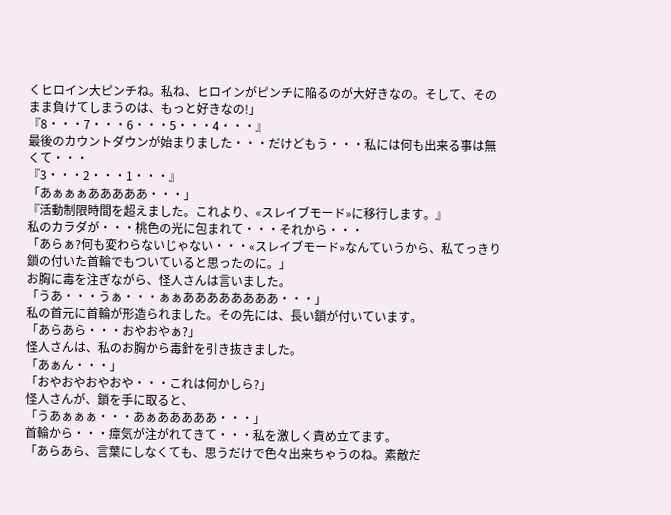くヒロイン大ピンチね。私ね、ヒロインがピンチに陥るのが大好きなの。そして、そのまま負けてしまうのは、もっと好きなの!」
『8・・・7・・・6・・・5・・・4・・・』
最後のカウントダウンが始まりました・・・だけどもう・・・私には何も出来る事は無くて・・・
『3・・・2・・・1・・・』
「あぁぁぁあああああ・・・」
『活動制限時間を超えました。これより、«スレイブモード»に移行します。』
私のカラダが・・・桃色の光に包まれて・・・それから・・・
「あらぁ?何も変わらないじゃない・・・«スレイブモード»なんていうから、私てっきり鎖の付いた首輪でもついていると思ったのに。」
お胸に毒を注ぎながら、怪人さんは言いました。
「うあ・・・うぁ・・・ぁぁああああああああ・・・」
私の首元に首輪が形造られました。その先には、長い鎖が付いています。
「あらあら・・・おやおやぁ?」
怪人さんは、私のお胸から毒針を引き抜きました。
「あぁん・・・」
「おやおやおやおや・・・これは何かしら?」
怪人さんが、鎖を手に取ると、
「うあぁぁぁ・・・あぁあああああ・・・」
首輪から・・・瘴気が注がれてきて・・・私を激しく責め立てます。
「あらあら、言葉にしなくても、思うだけで色々出来ちゃうのね。素敵だ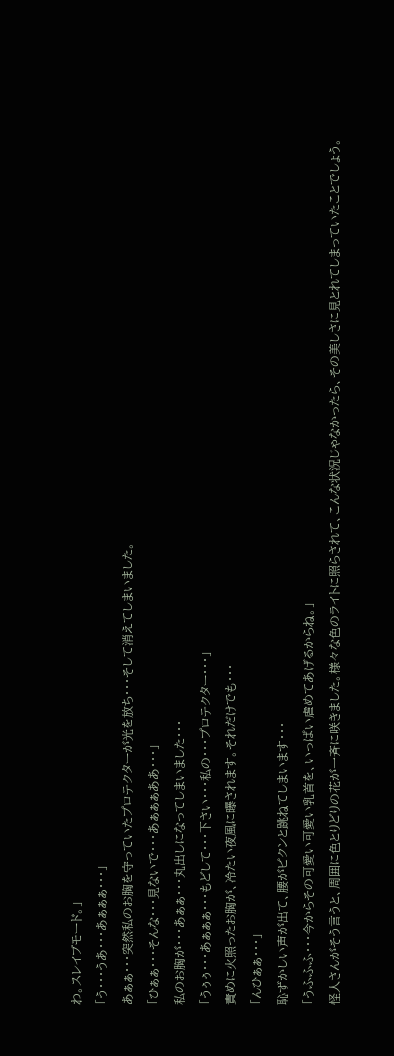わ。スレイブモード。」
「う・・・うあ・・・あぁぁぁ・・・」
あぁぁ・・・突然私のお胸を守っていたプロテクターが光を放ち・・・そして消えてしまいました。
「ひぁぁ・・・そんな・・・見ないで・・・あぁぁぁああ・・・」
私のお胸が・・・あぁぁ・・・丸出しになってしまいました・・・
「うぅぅ・・・あぁぁぁ・・・もどして・・・下さい・・・私の・・・プロテクター・・・」
責めに火照ったお胸が、冷たい夜風に曝されます。それだけでも・・・
「んひぁぁ・・・」
恥ずかしい声が出て、腰がピクンと跳ねてしまいます・・・
「うふふふ・・・今からその可愛い可愛い乳首を、いっぱい虐めてあげるからね。」
怪人さんがそう言うと、周囲に色とりどりの花が一斉に咲きました。様々な色のライトに照らされて、こんな状況じゃなかったら、その美しさに見とれてしまっていたことでしょう。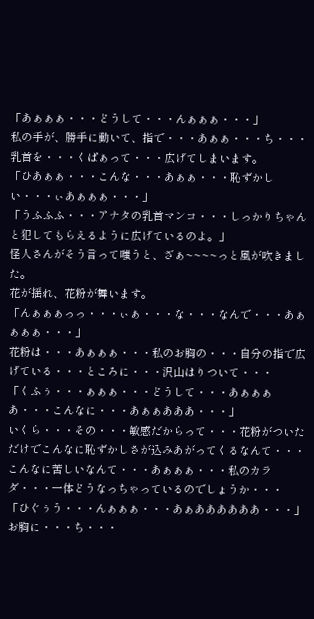「あぁぁぁ・・・どうして・・・んぁぁぁ・・・」
私の手が、勝手に動いて、指で・・・あぁぁ・・・ち・・・乳首を・・・くぱぁって・・・広げてしまいます。
「ひあぁぁ・・・こんな・・・あぁぁ・・・恥ずかしい・・・ぃあぁぁぁ・・・」
「うふふふ・・・アナタの乳首マンコ・・・しっかりちゃんと犯してもらえるように広げているのよ。」
怪人さんがそう言って嗤うと、ざぁ~~~~っと風が吹きました。
花が揺れ、花粉が舞います。
「んぁぁぁっっ・・・ぃぁ・・・な・・・なんで・・・あぁぁぁぁ・・・」
花粉は・・・あぁぁぁ・・・私のお胸の・・・自分の指で広げている・・・ところに・・・沢山はりついて・・・
「くふぅ・・・ぁぁぁ・・・どうして・・・あぁぁぁあ・・・こんなに・・・あぁぁあああ・・・」
いくら・・・その・・・敏感だからって・・・花粉がついただけでこんなに恥ずかしさが込みあがってくるなんて・・・こんなに苦しいなんて・・・あぁぁぁ・・・私のカラダ・・・一体どうなっちゃっているのでしょうか・・・
「ひぐぅう・・・んぁぁぁ・・・あぁああああああ・・・」
お胸に・・・ち・・・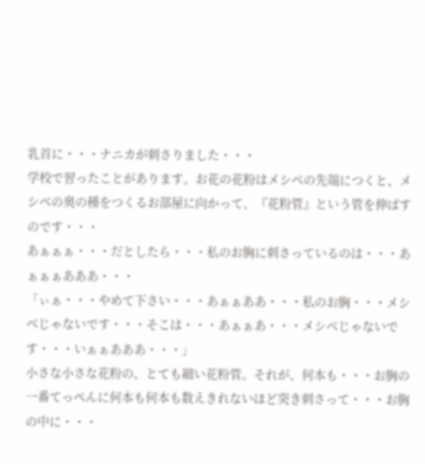乳首に・・・ナニカが刺さりました・・・
学校で習ったことがあります。お花の花粉はメシベの先端につくと、メシベの奥の種をつくるお部屋に向かって、『花粉管』という管を伸ばすのです・・・
あぁぁぁ・・・だとしたら・・・私のお胸に刺さっているのは・・・あぁぁぁあああ・・・
「ぃぁ・・・やめて下さい・・・あぁぁああ・・・私のお胸・・・メシベじゃないです・・・そこは・・・あぁぁあ・・・メシベじゃないです・・・いぁぁあああ・・・」
小さな小さな花粉の、とても細い花粉管。それが、何本も・・・お胸の一番てっぺんに何本も何本も数えきれないほど突き刺さって・・・お胸の中に・・・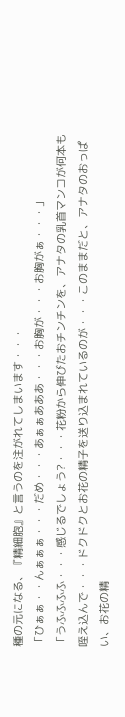種の元になる、『精細胞』と言うのを注がれてしまいます・・・
「ひぁぁ・・んぁぁぁ・・・だめ・・・あぁぁあああ・・・お胸が・・・お胸がぁ・・・」
「うふふふふ・・・感じるでしょう?・・・花粉から伸びたおチンチンを、アナタの乳首マンコが何本も咥え込んで・・・ドクドクとお花の精子を送り込まれているのが・・・このままだと、アナタのおっぱい、お花の精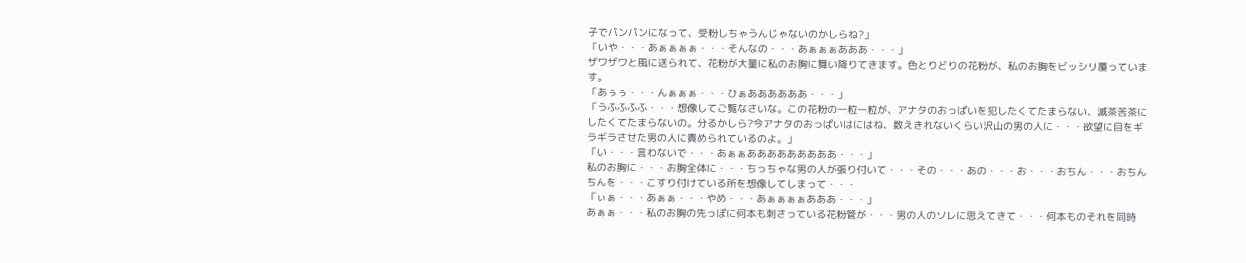子でパンパンになって、受粉しちゃうんじゃないのかしらね?」
「いや・・・あぁぁぁぁ・・・そんなの・・・あぁぁぁあああ・・・」
ザワザワと風に送られて、花粉が大量に私のお胸に舞い降りてきます。色とりどりの花粉が、私のお胸をビッシリ覆っています。
「あぅぅ・・・んぁぁぁ・・・ひぁああああああ・・・」
「うふふふふ・・・想像してご覧なさいな。この花粉の一粒一粒が、アナタのおっぱいを犯したくてたまらない、滅茶苦茶にしたくてたまらないの。分るかしら?今アナタのおっぱいはにはね、数えきれないくらい沢山の男の人に・・・欲望に目をギラギラさせた男の人に責められているのよ。」
「い・・・言わないで・・・あぁぁあああああああああ・・・」
私のお胸に・・・お胸全体に・・・ちっちゃな男の人が張り付いて・・・その・・・あの・・・お・・・おちん・・・おちんちんを・・・こすり付けている所を想像してしまって・・・
「ぃぁ・・・あぁぁ・・・やめ・・・あぁぁぁぁあああ・・・」
あぁぁ・・・私のお胸の先っぽに何本も刺さっている花粉管が・・・男の人のソレに思えてきて・・・何本ものそれを同時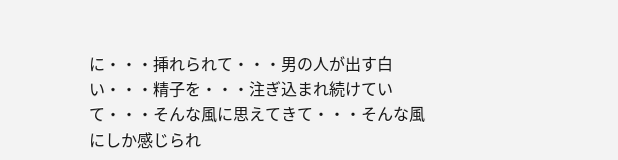に・・・挿れられて・・・男の人が出す白い・・・精子を・・・注ぎ込まれ続けていて・・・そんな風に思えてきて・・・そんな風にしか感じられ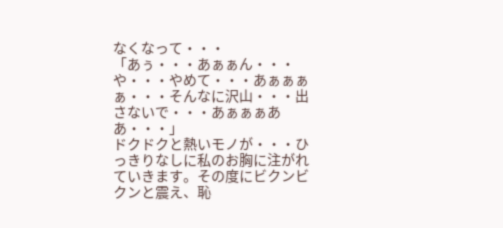なくなって・・・
「あぅ・・・あぁぁん・・・や・・・やめて・・・あぁぁぁぁ・・・そんなに沢山・・・出さないで・・・あぁぁぁああ・・・」
ドクドクと熱いモノが・・・ひっきりなしに私のお胸に注がれていきます。その度にビクンビクンと震え、恥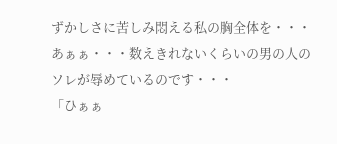ずかしさに苦しみ悶える私の胸全体を・・・あぁぁ・・・数えきれないくらいの男の人のソレが辱めているのです・・・
「ひぁぁ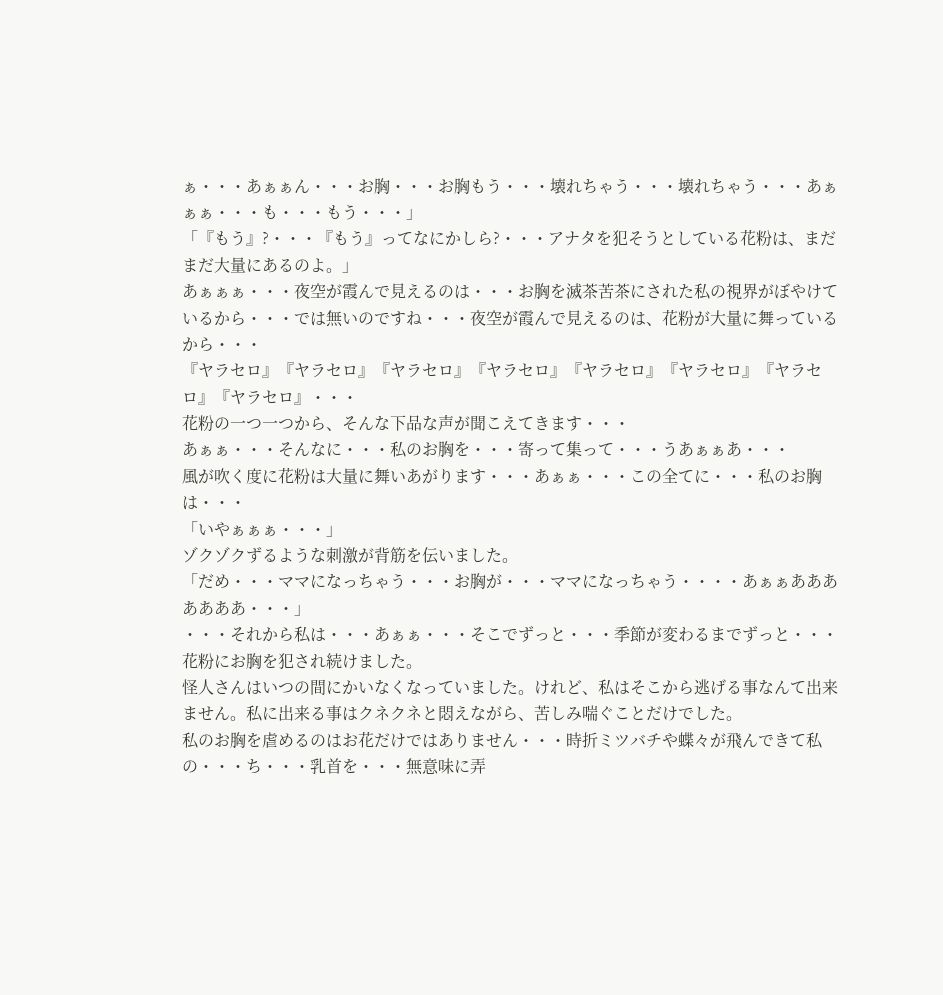ぁ・・・あぁぁん・・・お胸・・・お胸もう・・・壊れちゃう・・・壊れちゃう・・・あぁぁぁ・・・も・・・もう・・・」
「『もう』?・・・『もう』ってなにかしら?・・・アナタを犯そうとしている花粉は、まだまだ大量にあるのよ。」
あぁぁぁ・・・夜空が霞んで見えるのは・・・お胸を滅茶苦茶にされた私の視界がぼやけているから・・・では無いのですね・・・夜空が霞んで見えるのは、花粉が大量に舞っているから・・・
『ヤラセロ』『ヤラセロ』『ヤラセロ』『ヤラセロ』『ヤラセロ』『ヤラセロ』『ヤラセロ』『ヤラセロ』・・・
花粉の一つ一つから、そんな下品な声が聞こえてきます・・・
あぁぁ・・・そんなに・・・私のお胸を・・・寄って集って・・・うあぁぁあ・・・
風が吹く度に花粉は大量に舞いあがります・・・あぁぁ・・・この全てに・・・私のお胸は・・・
「いやぁぁぁ・・・」
ゾクゾクずるような刺激が背筋を伝いました。
「だめ・・・ママになっちゃう・・・お胸が・・・ママになっちゃう・・・・あぁぁあああああああ・・・」
・・・それから私は・・・あぁぁ・・・そこでずっと・・・季節が変わるまでずっと・・・花粉にお胸を犯され続けました。
怪人さんはいつの間にかいなくなっていました。けれど、私はそこから逃げる事なんて出来ません。私に出来る事はクネクネと悶えながら、苦しみ喘ぐことだけでした。
私のお胸を虐めるのはお花だけではありません・・・時折ミツバチや蝶々が飛んできて私の・・・ち・・・乳首を・・・無意味に弄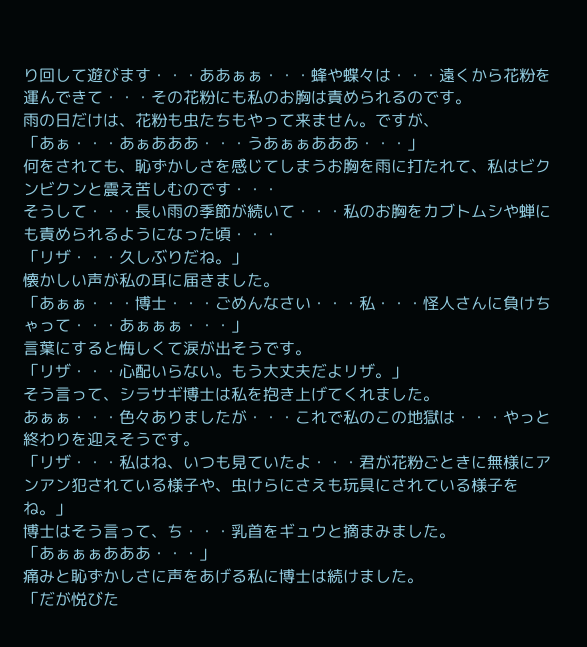り回して遊びます・・・ああぁぁ・・・蜂や蝶々は・・・遠くから花粉を運んできて・・・その花粉にも私のお胸は責められるのです。
雨の日だけは、花粉も虫たちもやって来ません。ですが、
「あぁ・・・あぁあああ・・・うあぁぁあああ・・・」
何をされても、恥ずかしさを感じてしまうお胸を雨に打たれて、私はビクンビクンと震え苦しむのです・・・
そうして・・・長い雨の季節が続いて・・・私のお胸をカブトムシや蝉にも責められるようになった頃・・・
「リザ・・・久しぶりだね。」
懐かしい声が私の耳に届きました。
「あぁぁ・・・博士・・・ごめんなさい・・・私・・・怪人さんに負けちゃって・・・あぁぁぁ・・・」
言葉にすると悔しくて涙が出そうです。
「リザ・・・心配いらない。もう大丈夫だよリザ。」
そう言って、シラサギ博士は私を抱き上げてくれました。
あぁぁ・・・色々ありましたが・・・これで私のこの地獄は・・・やっと終わりを迎えそうです。
「リザ・・・私はね、いつも見ていたよ・・・君が花粉ごときに無様にアンアン犯されている様子や、虫けらにさえも玩具にされている様子をね。」
博士はそう言って、ち・・・乳首をギュウと摘まみました。
「あぁぁぁあああ・・・」
痛みと恥ずかしさに声をあげる私に博士は続けました。
「だが悦びた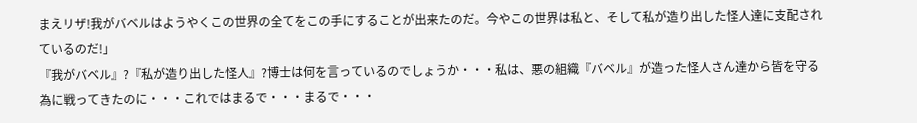まえリザ!我がバベルはようやくこの世界の全てをこの手にすることが出来たのだ。今やこの世界は私と、そして私が造り出した怪人達に支配されているのだ!」
『我がバベル』?『私が造り出した怪人』?博士は何を言っているのでしょうか・・・私は、悪の組織『バベル』が造った怪人さん達から皆を守る為に戦ってきたのに・・・これではまるで・・・まるで・・・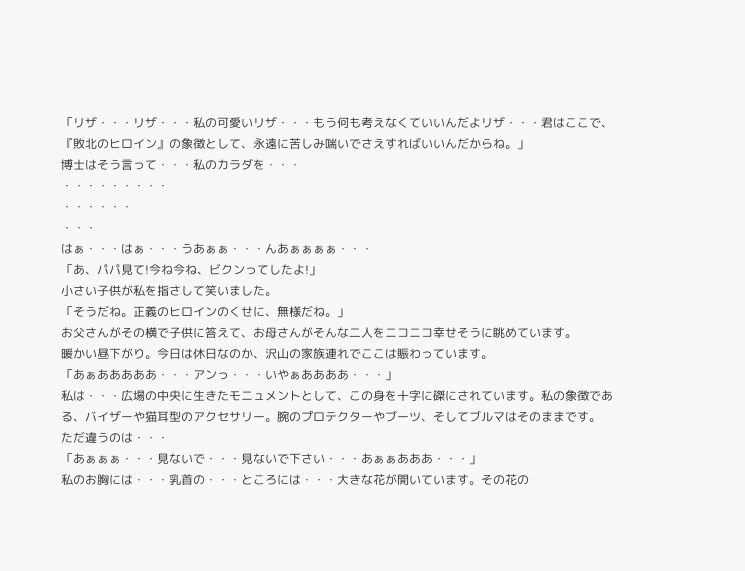「リザ・・・リザ・・・私の可愛いリザ・・・もう何も考えなくていいんだよリザ・・・君はここで、『敗北のヒロイン』の象徴として、永遠に苦しみ喘いでさえすればいいんだからね。」
博士はそう言って・・・私のカラダを・・・
・・・・・・・・・
・・・・・・
・・・
はぁ・・・はぁ・・・うあぁぁ・・・んあぁぁぁぁ・・・
「あ、パパ見て!今ね今ね、ビクンってしたよ!」
小さい子供が私を指さして笑いました。
「そうだね。正義のヒロインのくせに、無様だね。」
お父さんがその横で子供に答えて、お母さんがそんな二人をニコニコ幸せそうに眺めています。
暖かい昼下がり。今日は休日なのか、沢山の家族連れでここは賑わっています。
「あぁあああああ・・・アンっ・・・いやぁああああ・・・」
私は・・・広場の中央に生きたモニュメントとして、この身を十字に磔にされています。私の象徴である、バイザーや猫耳型のアクセサリー。腕のプロテクターやブーツ、そしてブルマはそのままです。
ただ違うのは・・・
「あぁぁぁ・・・見ないで・・・見ないで下さい・・・あぁぁあああ・・・」
私のお胸には・・・乳首の・・・ところには・・・大きな花が開いています。その花の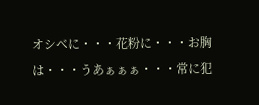オシベに・・・花粉に・・・お胸は・・・うあぁぁぁ・・・常に犯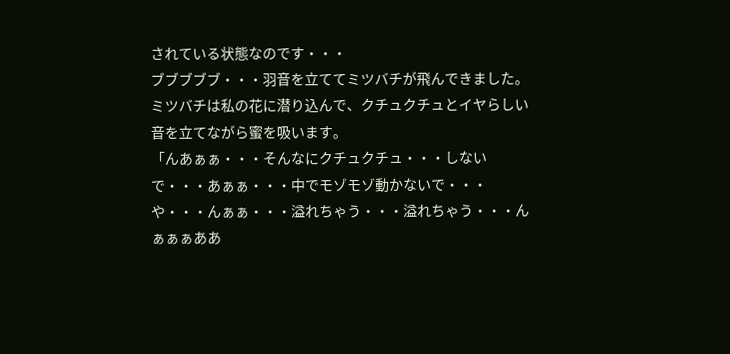されている状態なのです・・・
ブブブブブ・・・羽音を立ててミツバチが飛んできました。ミツバチは私の花に潜り込んで、クチュクチュとイヤらしい音を立てながら蜜を吸います。
「んあぁぁ・・・そんなにクチュクチュ・・・しないで・・・あぁぁ・・・中でモゾモゾ動かないで・・・や・・・んぁぁ・・・溢れちゃう・・・溢れちゃう・・・んぁぁぁああ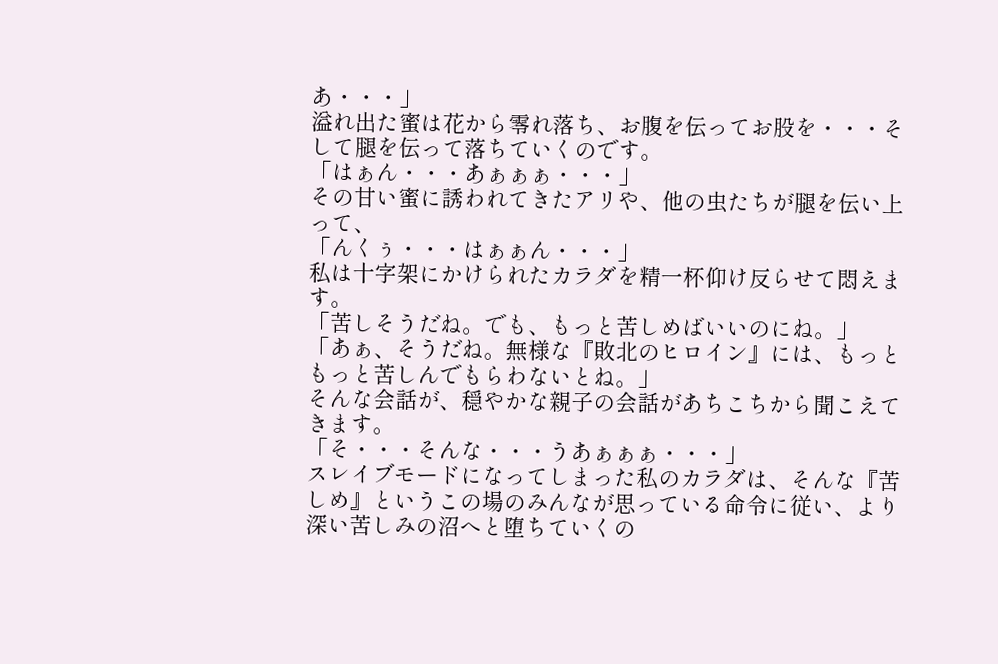あ・・・」
溢れ出た蜜は花から零れ落ち、お腹を伝ってお股を・・・そして腿を伝って落ちていくのです。
「はぁん・・・あぁぁぁ・・・」
その甘い蜜に誘われてきたアリや、他の虫たちが腿を伝い上って、
「んくぅ・・・はぁぁん・・・」
私は十字架にかけられたカラダを精一杯仰け反らせて悶えます。
「苦しそうだね。でも、もっと苦しめばいいのにね。」
「あぁ、そうだね。無様な『敗北のヒロイン』には、もっともっと苦しんでもらわないとね。」
そんな会話が、穏やかな親子の会話があちこちから聞こえてきます。
「そ・・・そんな・・・うあぁぁぁ・・・」
スレイブモードになってしまった私のカラダは、そんな『苦しめ』というこの場のみんなが思っている命令に従い、より深い苦しみの沼へと堕ちていくの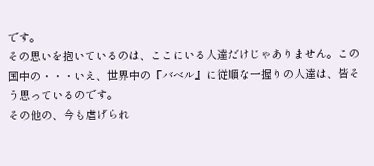です。
その思いを抱いているのは、ここにいる人達だけじゃありません。この国中の・・・いえ、世界中の『バベル』に従順な一握りの人達は、皆そう思っているのです。
その他の、今も虐げられ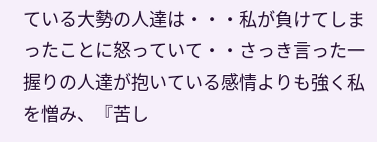ている大勢の人達は・・・私が負けてしまったことに怒っていて・・さっき言った一握りの人達が抱いている感情よりも強く私を憎み、『苦し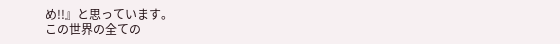め!!』と思っています。
この世界の全ての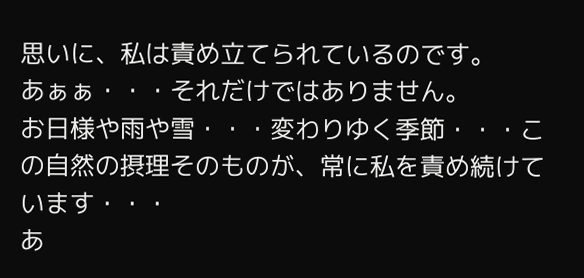思いに、私は責め立てられているのです。
あぁぁ・・・それだけではありません。
お日様や雨や雪・・・変わりゆく季節・・・この自然の摂理そのものが、常に私を責め続けています・・・
あ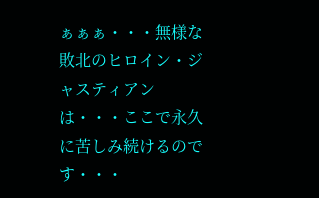ぁぁぁ・・・無様な敗北のヒロイン・ジャスティアンは・・・ここで永久に苦しみ続けるのです・・・